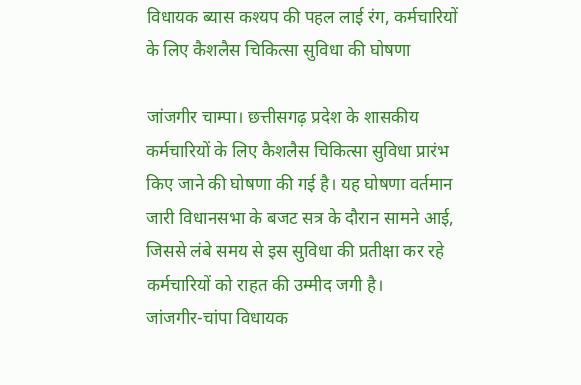विधायक ब्यास कश्यप की पहल लाई रंग, कर्मचारियों के लिए कैशलैस चिकित्सा सुविधा की घोषणा

जांजगीर चाम्पा। छत्तीसगढ़ प्रदेश के शासकीय कर्मचारियों के लिए कैशलैस चिकित्सा सुविधा प्रारंभ किए जाने की घोषणा की गई है। यह घोषणा वर्तमान जारी विधानसभा के बजट सत्र के दौरान सामने आई, जिससे लंबे समय से इस सुविधा की प्रतीक्षा कर रहे कर्मचारियों को राहत की उम्मीद जगी है।
जांजगीर-चांपा विधायक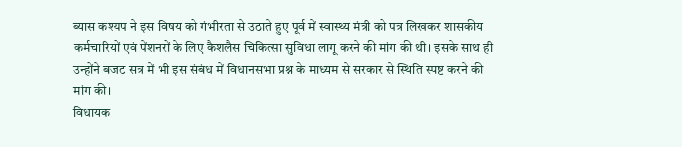ब्यास कश्यप ने इस विषय को गंभीरता से उठाते हुए पूर्व में स्वास्थ्य मंत्री को पत्र लिखकर शासकीय कर्मचारियों एवं पेंशनरों के लिए कैशलैस चिकित्सा सुविधा लागू करने की मांग की थी। इसके साथ ही उन्होंने बजट सत्र में भी इस संबंध में विधानसभा प्रश्न के माध्यम से सरकार से स्थिति स्पष्ट करने की मांग की।
विधायक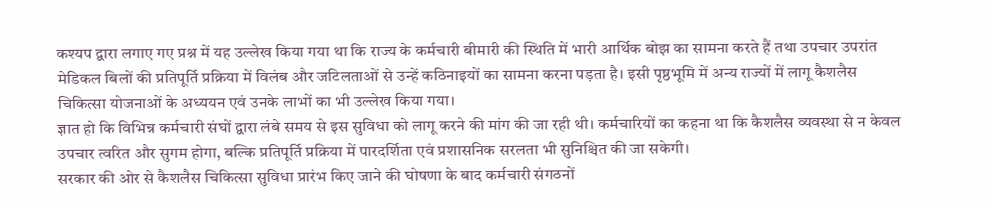कश्यप द्वारा लगाए गए प्रश्न में यह उल्लेख किया गया था कि राज्य के कर्मचारी बीमारी की स्थिति में भारी आर्थिक बोझ का सामना करते हैं तथा उपचार उपरांत मेडिकल बिलों की प्रतिपूर्ति प्रक्रिया में विलंब और जटिलताओं से उन्हें कठिनाइयों का सामना करना पड़ता है। इसी पृष्ठभूमि में अन्य राज्यों में लागू कैशलैस चिकित्सा योजनाओं के अध्ययन एवं उनके लाभों का भी उल्लेख किया गया।
ज्ञात हो कि विभिन्न कर्मचारी संघों द्वारा लंबे समय से इस सुविधा को लागू करने की मांग की जा रही थी। कर्मचारियों का कहना था कि कैशलैस व्यवस्था से न केवल उपचार त्वरित और सुगम होगा, बल्कि प्रतिपूर्ति प्रक्रिया में पारदर्शिता एवं प्रशासनिक सरलता भी सुनिश्चित की जा सकेगी।
सरकार की ओर से कैशलैस चिकित्सा सुविधा प्रारंभ किए जाने की घोषणा के बाद कर्मचारी संगठनों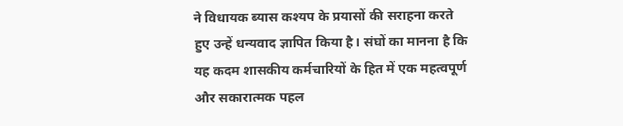ने विधायक ब्यास कश्यप के प्रयासों की सराहना करते हुए उन्हें धन्यवाद ज्ञापित किया है। संघों का मानना है कि यह कदम शासकीय कर्मचारियों के हित में एक महत्वपूर्ण और सकारात्मक पहल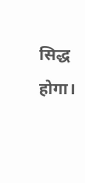सिद्ध होगा।